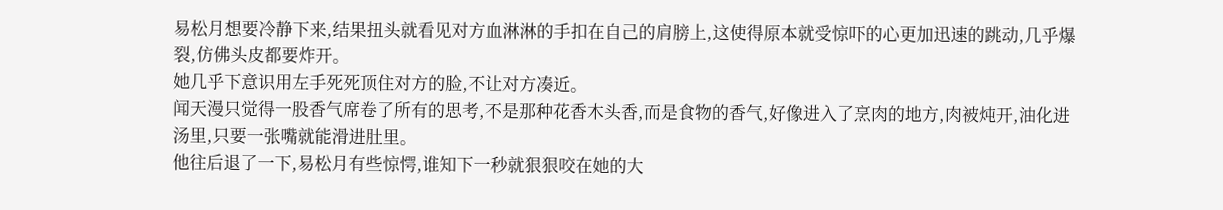易松月想要冷静下来,结果扭头就看见对方血淋淋的手扣在自己的肩膀上,这使得原本就受惊吓的心更加迅速的跳动,几乎爆裂,仿佛头皮都要炸开。
她几乎下意识用左手死死顶住对方的脸,不让对方凑近。
闻天漫只觉得一股香气席卷了所有的思考,不是那种花香木头香,而是食物的香气,好像进入了烹肉的地方,肉被炖开,油化进汤里,只要一张嘴就能滑进肚里。
他往后退了一下,易松月有些惊愕,谁知下一秒就狠狠咬在她的大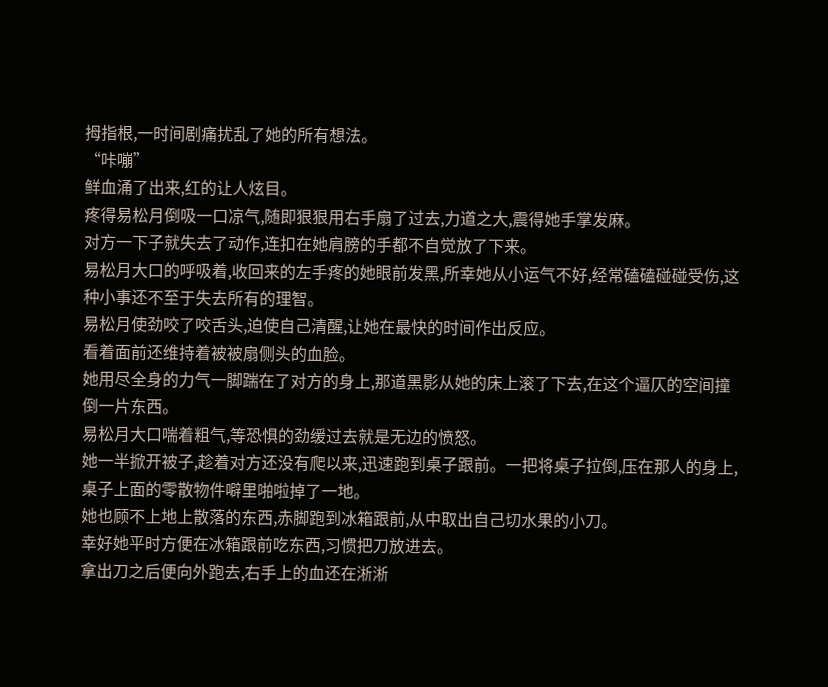拇指根,一时间剧痛扰乱了她的所有想法。
“咔嘣”
鲜血涌了出来,红的让人炫目。
疼得易松月倒吸一口凉气,随即狠狠用右手扇了过去,力道之大,震得她手掌发麻。
对方一下子就失去了动作,连扣在她肩膀的手都不自觉放了下来。
易松月大口的呼吸着,收回来的左手疼的她眼前发黑,所幸她从小运气不好,经常磕磕碰碰受伤,这种小事还不至于失去所有的理智。
易松月使劲咬了咬舌头,迫使自己清醒,让她在最快的时间作出反应。
看着面前还维持着被被扇侧头的血脸。
她用尽全身的力气一脚踹在了对方的身上,那道黑影从她的床上滚了下去,在这个逼仄的空间撞倒一片东西。
易松月大口喘着粗气,等恐惧的劲缓过去就是无边的愤怒。
她一半掀开被子,趁着对方还没有爬以来,迅速跑到桌子跟前。一把将桌子拉倒,压在那人的身上,桌子上面的零散物件噼里啪啦掉了一地。
她也顾不上地上散落的东西,赤脚跑到冰箱跟前,从中取出自己切水果的小刀。
幸好她平时方便在冰箱跟前吃东西,习惯把刀放进去。
拿出刀之后便向外跑去,右手上的血还在淅淅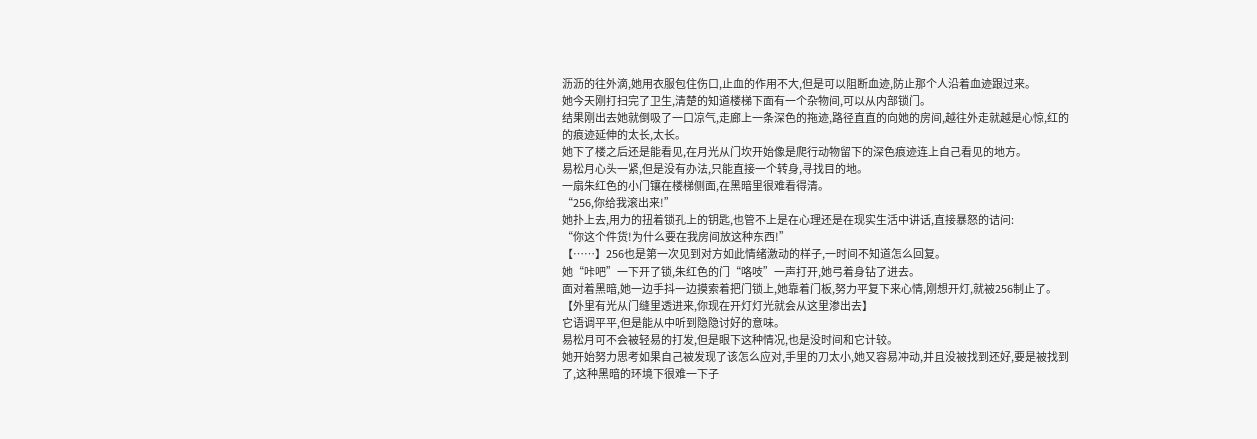沥沥的往外滴,她用衣服包住伤口,止血的作用不大,但是可以阻断血迹,防止那个人沿着血迹跟过来。
她今天刚打扫完了卫生,清楚的知道楼梯下面有一个杂物间,可以从内部锁门。
结果刚出去她就倒吸了一口凉气,走廊上一条深色的拖迹,路径直直的向她的房间,越往外走就越是心惊,红的的痕迹延伸的太长,太长。
她下了楼之后还是能看见,在月光从门坎开始像是爬行动物留下的深色痕迹连上自己看见的地方。
易松月心头一紧,但是没有办法,只能直接一个转身,寻找目的地。
一扇朱红色的小门镶在楼梯侧面,在黑暗里很难看得清。
“256,你给我滚出来!”
她扑上去,用力的扭着锁孔上的钥匙,也管不上是在心理还是在现实生活中讲话,直接暴怒的诘问:
“你这个件货!为什么要在我房间放这种东西!”
【……】256也是第一次见到对方如此情绪激动的样子,一时间不知道怎么回复。
她“咔吧”一下开了锁,朱红色的门“咯吱”一声打开,她弓着身钻了进去。
面对着黑暗,她一边手抖一边摸索着把门锁上,她靠着门板,努力平复下来心情,刚想开灯,就被256制止了。
【外里有光从门缝里透进来,你现在开灯灯光就会从这里渗出去】
它语调平平,但是能从中听到隐隐讨好的意味。
易松月可不会被轻易的打发,但是眼下这种情况,也是没时间和它计较。
她开始努力思考如果自己被发现了该怎么应对,手里的刀太小,她又容易冲动,并且没被找到还好,要是被找到了,这种黑暗的环境下很难一下子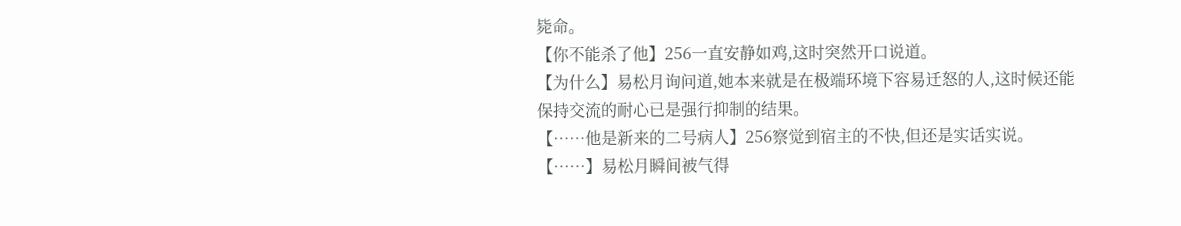毙命。
【你不能杀了他】256一直安静如鸡,这时突然开口说道。
【为什么】易松月询问道,她本来就是在极端环境下容易迁怒的人,这时候还能保持交流的耐心已是强行抑制的结果。
【……他是新来的二号病人】256察觉到宿主的不快,但还是实话实说。
【……】易松月瞬间被气得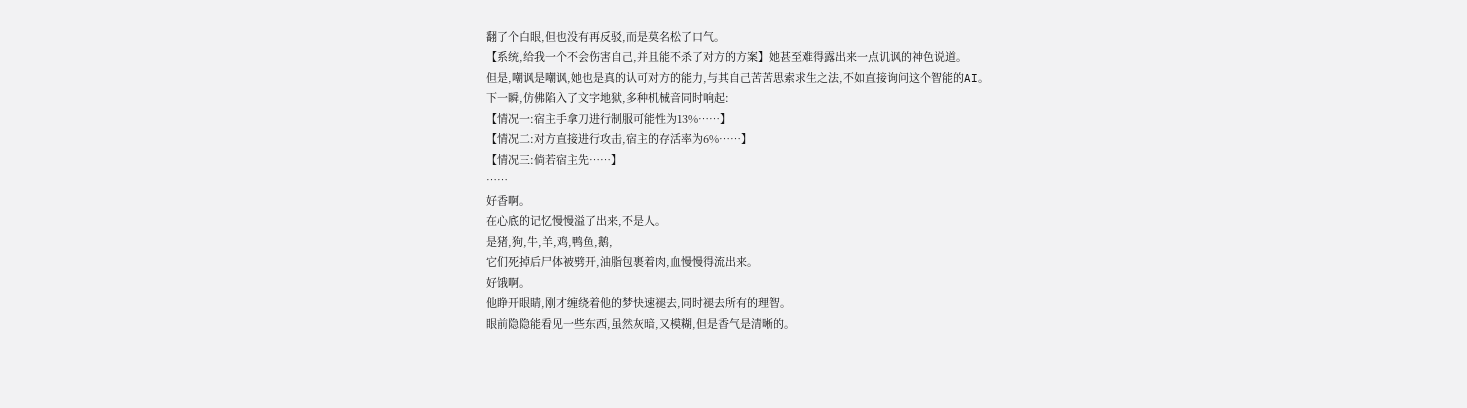翻了个白眼,但也没有再反驳,而是莫名松了口气。
【系统,给我一个不会伤害自己,并且能不杀了对方的方案】她甚至难得露出来一点讥讽的神色说道。
但是,嘲讽是嘲讽,她也是真的认可对方的能力,与其自己苦苦思索求生之法,不如直接询问这个智能的AI。
下一瞬,仿佛陷入了文字地狱,多种机械音同时响起:
【情况一:宿主手拿刀进行制服可能性为13%……】
【情况二:对方直接进行攻击,宿主的存活率为6%……】
【情况三:倘若宿主先……】
……
好香啊。
在心底的记忆慢慢溢了出来,不是人。
是猪,狗,牛,羊,鸡,鸭鱼,鹅,
它们死掉后尸体被劈开,油脂包裹着肉,血慢慢得流出来。
好饿啊。
他睁开眼睛,刚才缠绕着他的梦快速褪去,同时褪去所有的理智。
眼前隐隐能看见一些东西,虽然灰暗,又模糊,但是香气是清晰的。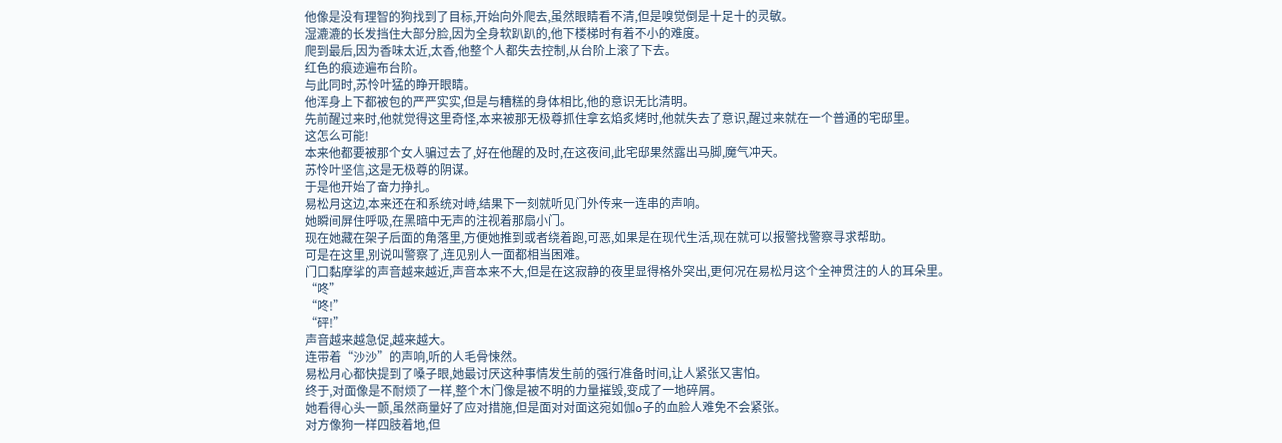他像是没有理智的狗找到了目标,开始向外爬去,虽然眼睛看不清,但是嗅觉倒是十足十的灵敏。
湿漉漉的长发挡住大部分脸,因为全身软趴趴的,他下楼梯时有着不小的难度。
爬到最后,因为香味太近,太香,他整个人都失去控制,从台阶上滚了下去。
红色的痕迹遍布台阶。
与此同时,苏怜叶猛的睁开眼睛。
他浑身上下都被包的严严实实,但是与糟糕的身体相比,他的意识无比清明。
先前醒过来时,他就觉得这里奇怪,本来被那无极尊抓住拿玄焰炙烤时,他就失去了意识,醒过来就在一个普通的宅邸里。
这怎么可能!
本来他都要被那个女人骗过去了,好在他醒的及时,在这夜间,此宅邸果然露出马脚,魔气冲天。
苏怜叶坚信,这是无极尊的阴谋。
于是他开始了奋力挣扎。
易松月这边,本来还在和系统对峙,结果下一刻就听见门外传来一连串的声响。
她瞬间屏住呼吸,在黑暗中无声的注视着那扇小门。
现在她藏在架子后面的角落里,方便她推到或者绕着跑,可恶,如果是在现代生活,现在就可以报警找警察寻求帮助。
可是在这里,别说叫警察了,连见别人一面都相当困难。
门口黏摩挲的声音越来越近,声音本来不大,但是在这寂静的夜里显得格外突出,更何况在易松月这个全神贯注的人的耳朵里。
“咚”
“咚!”
“砰!”
声音越来越急促,越来越大。
连带着“沙沙”的声响,听的人毛骨悚然。
易松月心都快提到了嗓子眼,她最讨厌这种事情发生前的强行准备时间,让人紧张又害怕。
终于,对面像是不耐烦了一样,整个木门像是被不明的力量摧毁,变成了一地碎屑。
她看得心头一颤,虽然商量好了应对措施,但是面对对面这宛如伽o子的血脸人难免不会紧张。
对方像狗一样四肢着地,但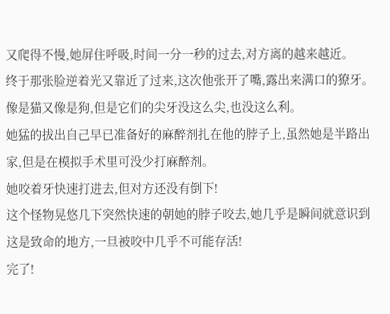又爬得不慢,她屏住呼吸,时间一分一秒的过去,对方离的越来越近。
终于那张脸逆着光又靠近了过来,这次他张开了嘴,露出来满口的獠牙。
像是猫又像是狗,但是它们的尖牙没这么尖,也没这么利。
她猛的拔出自己早已准备好的麻醉剂扎在他的脖子上,虽然她是半路出家,但是在模拟手术里可没少打麻醉剂。
她咬着牙快速打进去,但对方还没有倒下!
这个怪物晃悠几下突然快速的朝她的脖子咬去,她几乎是瞬间就意识到这是致命的地方,一旦被咬中几乎不可能存活!
完了!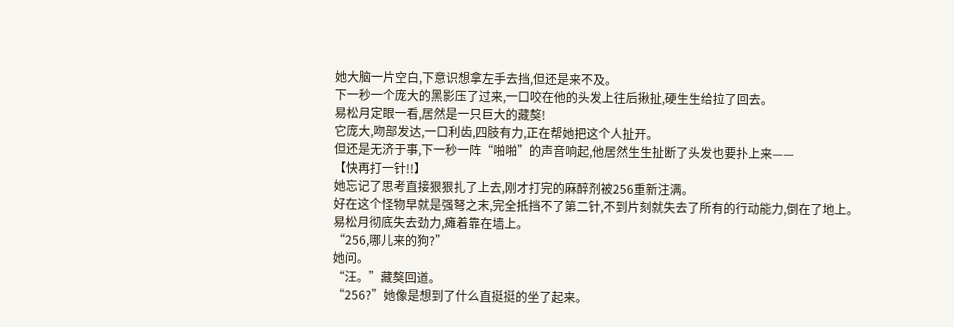她大脑一片空白,下意识想拿左手去挡,但还是来不及。
下一秒一个庞大的黑影压了过来,一口咬在他的头发上往后揪扯,硬生生给拉了回去。
易松月定眼一看,居然是一只巨大的藏獒!
它庞大,吻部发达,一口利齿,四肢有力,正在帮她把这个人扯开。
但还是无济于事,下一秒一阵“啪啪”的声音响起,他居然生生扯断了头发也要扑上来——
【快再打一针!!】
她忘记了思考直接狠狠扎了上去,刚才打完的麻醉剂被256重新注满。
好在这个怪物早就是强弩之末,完全抵挡不了第二针,不到片刻就失去了所有的行动能力,倒在了地上。
易松月彻底失去劲力,瘫着靠在墙上。
“256,哪儿来的狗?”
她问。
“汪。”藏獒回道。
“256?”她像是想到了什么直挺挺的坐了起来。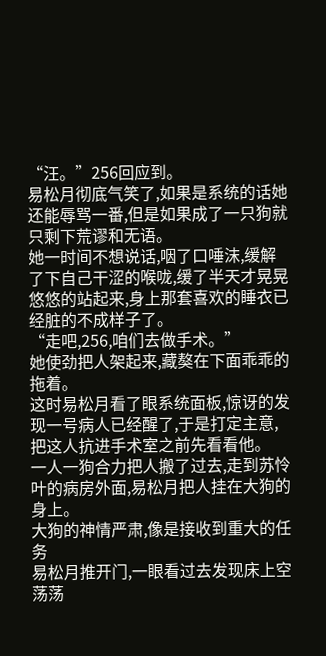“汪。”256回应到。
易松月彻底气笑了,如果是系统的话她还能辱骂一番,但是如果成了一只狗就只剩下荒谬和无语。
她一时间不想说话,咽了口唾沫,缓解了下自己干涩的喉咙,缓了半天才晃晃悠悠的站起来,身上那套喜欢的睡衣已经脏的不成样子了。
“走吧,256,咱们去做手术。”
她使劲把人架起来,藏獒在下面乖乖的拖着。
这时易松月看了眼系统面板,惊讶的发现一号病人已经醒了,于是打定主意,把这人抗进手术室之前先看看他。
一人一狗合力把人搬了过去,走到苏怜叶的病房外面,易松月把人挂在大狗的身上。
大狗的神情严肃,像是接收到重大的任务
易松月推开门,一眼看过去发现床上空荡荡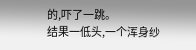的,吓了一跳。
结果一低头,一个浑身纱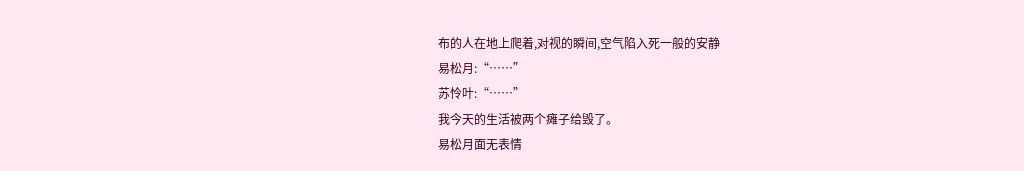布的人在地上爬着,对视的瞬间,空气陷入死一般的安静
易松月:“……”
苏怜叶:“……”
我今天的生活被两个瘫子给毁了。
易松月面无表情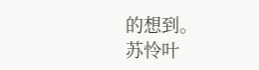的想到。
苏怜叶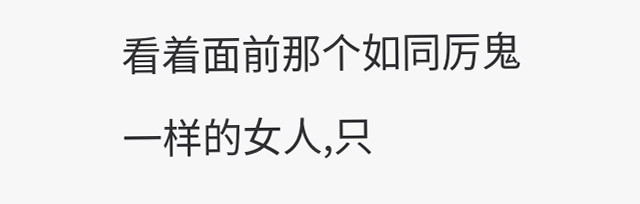看着面前那个如同厉鬼一样的女人,只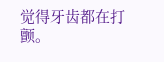觉得牙齿都在打颤。